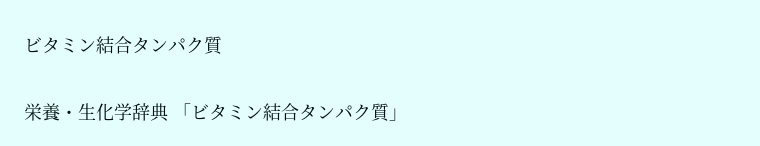ビタミン結合タンパク質

栄養・生化学辞典 「ビタミン結合タンパク質」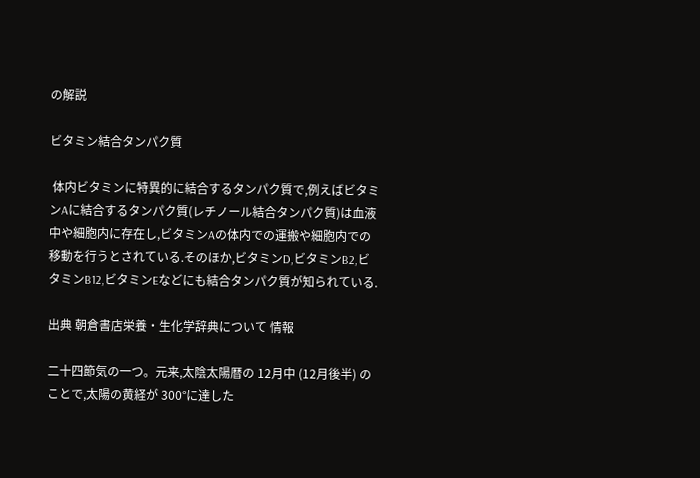の解説

ビタミン結合タンパク質

 体内ビタミンに特異的に結合するタンパク質で,例えばビタミンAに結合するタンパク質(レチノール結合タンパク質)は血液中や細胞内に存在し,ビタミンAの体内での運搬や細胞内での移動を行うとされている.そのほか,ビタミンD,ビタミンB2,ビタミンB12,ビタミンEなどにも結合タンパク質が知られている.

出典 朝倉書店栄養・生化学辞典について 情報

二十四節気の一つ。元来,太陰太陽暦の 12月中 (12月後半) のことで,太陽の黄経が 300°に達した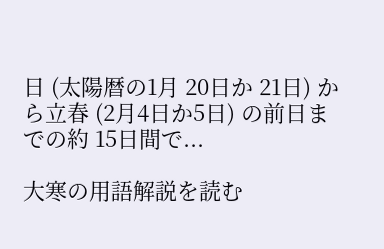日 (太陽暦の1月 20日か 21日) から立春 (2月4日か5日) の前日までの約 15日間で...

大寒の用語解説を読む